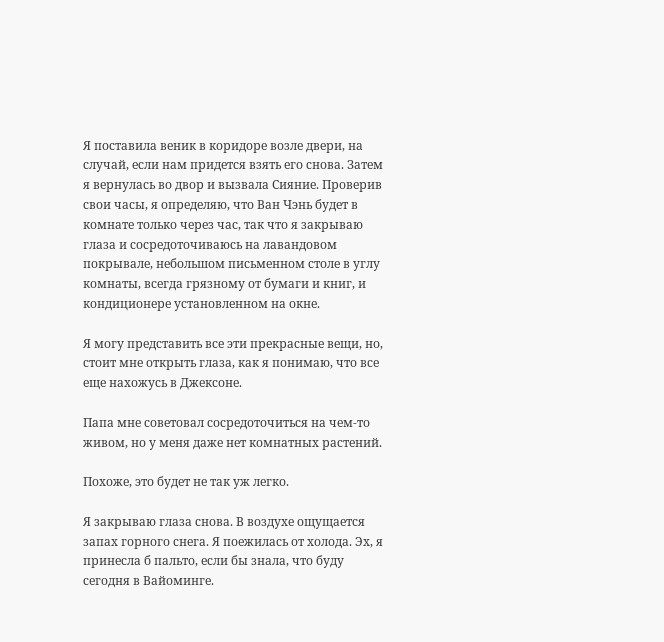Я поставила веник в коридоре возле двери, на случай, если нам придется взять его снова. Затем я вернулась во двор и вызвала Сияние. Проверив свои часы, я определяю, что Ван Чэнь будет в комнате только через час, так что я закрываю глаза и сосредоточиваюсь на лавандовом покрывале, небольшом письменном столе в углу комнаты, всегда грязному от бумаги и книг, и кондиционере установленном на окне.

Я могу представить все эти прекрасные вещи, но, стоит мне открыть глаза, как я понимаю, что все еще нахожусь в Джексоне.

Папа мне советовал сосредоточиться на чем-то живом, но у меня даже нет комнатных растений.

Похоже, это будет не так уж легко.

Я закрываю глаза снова. В воздухе ощущается запах горного снега. Я поежилась от холода. Эх, я принесла б пальто, если бы знала, что буду сегодня в Вайоминге.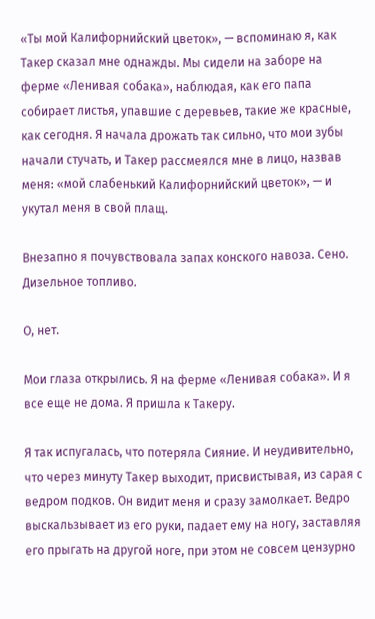«Ты мой Калифорнийский цветок», — вспоминаю я, как Такер сказал мне однажды. Мы сидели на заборе на ферме «Ленивая собака», наблюдая, как его папа собирает листья, упавшие с деревьев, такие же красные, как сегодня. Я начала дрожать так сильно, что мои зубы начали стучать, и Такер рассмеялся мне в лицо, назвав меня: «мой слабенький Калифорнийский цветок», — и укутал меня в свой плащ.

Внезапно я почувствовала запах конского навоза. Сено. Дизельное топливо.

О, нет.

Мои глаза открылись. Я на ферме «Ленивая собака». И я все еще не дома. Я пришла к Такеру.

Я так испугалась, что потеряла Сияние. И неудивительно, что через минуту Такер выходит, присвистывая, из сарая с ведром подков. Он видит меня и сразу замолкает. Ведро выскальзывает из его руки, падает ему на ногу, заставляя его прыгать на другой ноге, при этом не совсем цензурно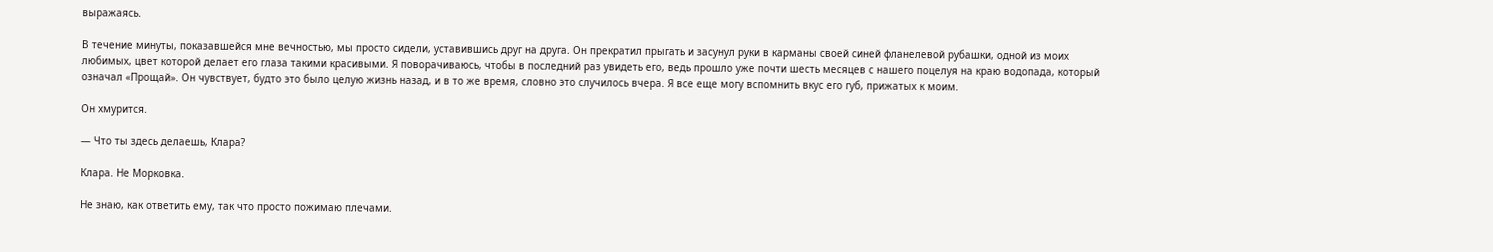выражаясь.

В течение минуты, показавшейся мне вечностью, мы просто сидели, уставившись друг на друга. Он прекратил прыгать и засунул руки в карманы своей синей фланелевой рубашки, одной из моих любимых, цвет которой делает его глаза такими красивыми. Я поворачиваюсь, чтобы в последний раз увидеть его, ведь прошло уже почти шесть месяцев с нашего поцелуя на краю водопада, который означал «Прощай». Он чувствует, будто это было целую жизнь назад, и в то же время, словно это случилось вчера. Я все еще могу вспомнить вкус его губ, прижатых к моим.

Он хмурится.

— Что ты здесь делаешь, Клара?

Клара. Не Морковка.

Не знаю, как ответить ему, так что просто пожимаю плечами.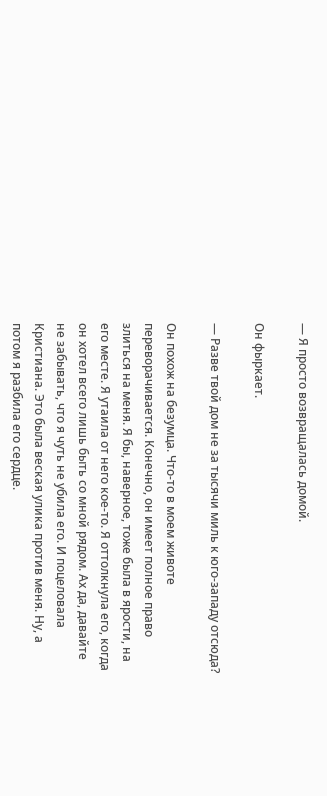— Я просто возвращалась домой.

Он фыркает.

— Разве твой дом не за тысячи миль к юго-западу отсюда?

Он похож на безумца. Что-то в моем животе переворачивается. Конечно, он имеет полное право злиться на меня. Я бы, наверное, тоже была в ярости, на его месте. Я утаила от него кое-то. Я оттолкнула его, когда он хотел всего лишь быть со мной рядом. Ах да, давайте не забывать, что я чуть не убила его. И поцеловала Кристиана. Это была веская улика против меня. Ну, а потом я разбила его сердце.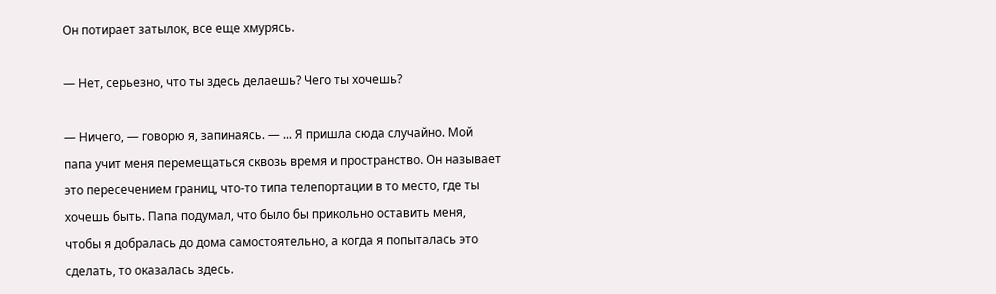Он потирает затылок, все еще хмурясь.

— Нет, серьезно, что ты здесь делаешь? Чего ты хочешь?

— Ничего, — говорю я, запинаясь. — ... Я пришла сюда случайно. Мой папа учит меня перемещаться сквозь время и пространство. Он называет это пересечением границ, что-то типа телепортации в то место, где ты хочешь быть. Папа подумал, что было бы прикольно оставить меня, чтобы я добралась до дома самостоятельно, а когда я попыталась это сделать, то оказалась здесь.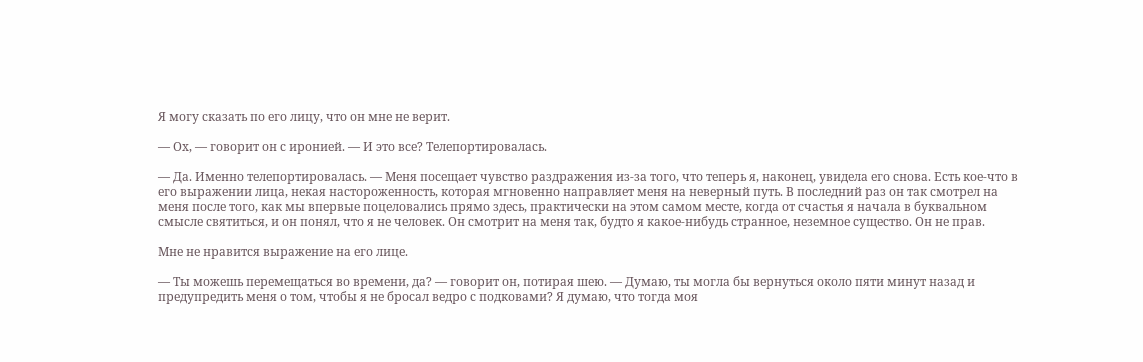Я могу сказать по его лицу, что он мне не верит.

— Ох, — говорит он с иронией. — И это все? Телепортировалась.

— Да. Именно телепортировалась. — Меня посещает чувство раздражения из-за того, что теперь я, наконец, увидела его снова. Есть кое-что в его выражении лица, некая настороженность, которая мгновенно направляет меня на неверный путь. В последний раз он так смотрел на меня после того, как мы впервые поцеловались прямо здесь, практически на этом самом месте, когда от счастья я начала в буквальном смысле святиться, и он понял, что я не человек. Он смотрит на меня так, будто я какое-нибудь странное, неземное существо. Он не прав.

Мне не нравится выражение на его лице.

— Ты можешь перемещаться во времени, да? — говорит он, потирая шею. — Думаю, ты могла бы вернуться около пяти минут назад и предупредить меня о том, чтобы я не бросал ведро с подковами? Я думаю, что тогда моя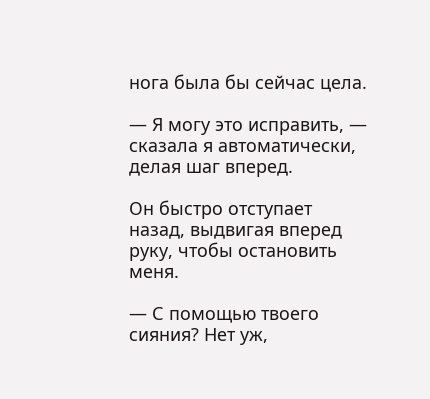нога была бы сейчас цела.

— Я могу это исправить, — сказала я автоматически, делая шаг вперед.

Он быстро отступает назад, выдвигая вперед руку, чтобы остановить меня.

— С помощью твоего сияния? Нет уж,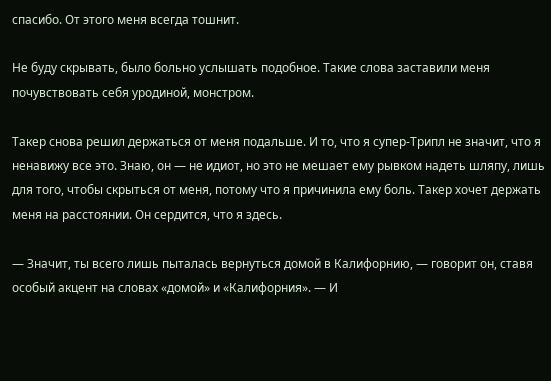спасибо. От этого меня всегда тошнит.

Не буду скрывать, было больно услышать подобное. Такие слова заставили меня почувствовать себя уродиной, монстром.

Такер снова решил держаться от меня подальше. И то, что я супер-Трипл не значит, что я ненавижу все это. Знаю, он — не идиот, но это не мешает ему рывком надеть шляпу, лишь для того, чтобы скрыться от меня, потому что я причинила ему боль. Такер хочет держать меня на расстоянии. Он сердится, что я здесь.

— Значит, ты всего лишь пыталась вернуться домой в Калифорнию, — говорит он, ставя особый акцент на словах «домой» и «Калифорния». — И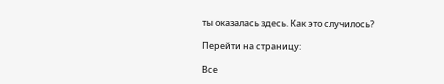ты оказалась здесь. Как это случилось?

Перейти на страницу:

Все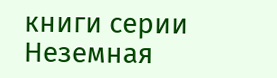книги серии Неземная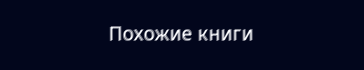Похожие книги